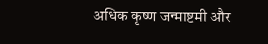अधिक कृष्ण जन्माष्टमी और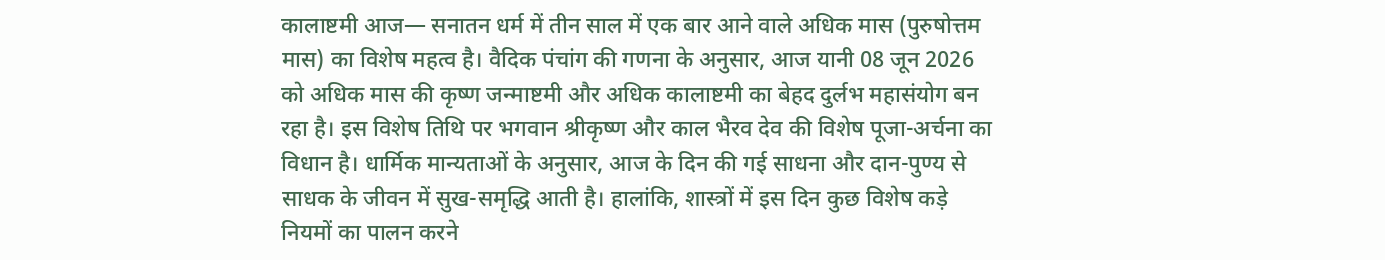कालाष्टमी आज— सनातन धर्म में तीन साल में एक बार आने वाले अधिक मास (पुरुषोत्तम मास) का विशेष महत्व है। वैदिक पंचांग की गणना के अनुसार, आज यानी 08 जून 2026 को अधिक मास की कृष्ण जन्माष्टमी और अधिक कालाष्टमी का बेहद दुर्लभ महासंयोग बन रहा है। इस विशेष तिथि पर भगवान श्रीकृष्ण और काल भैरव देव की विशेष पूजा-अर्चना का विधान है। धार्मिक मान्यताओं के अनुसार, आज के दिन की गई साधना और दान-पुण्य से साधक के जीवन में सुख-समृद्धि आती है। हालांकि, शास्त्रों में इस दिन कुछ विशेष कड़े नियमों का पालन करने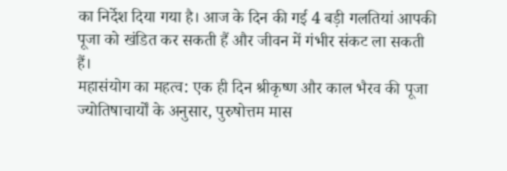का निर्देश दिया गया है। आज के दिन की गई 4 बड़ी गलतियां आपकी पूजा को खंडित कर सकती हैं और जीवन में गंभीर संकट ला सकती हैं।
महासंयोग का महत्व: एक ही दिन श्रीकृष्ण और काल भैरव की पूजा
ज्योतिषाचार्यों के अनुसार, पुरुषोत्तम मास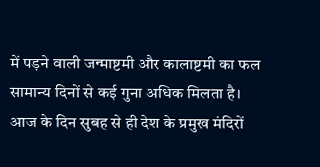में पड़ने वाली जन्माष्टमी और कालाष्टमी का फल सामान्य दिनों से कई गुना अधिक मिलता है। आज के दिन सुबह से ही देश के प्रमुख मंदिरों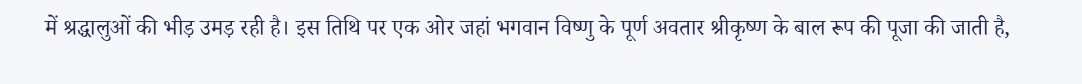में श्रद्धालुओं की भीड़ उमड़ रही है। इस तिथि पर एक ओर जहां भगवान विष्णु के पूर्ण अवतार श्रीकृष्ण के बाल रूप की पूजा की जाती है,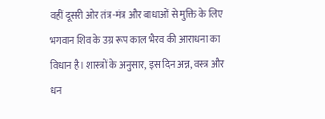वहीं दूसरी ओर तंत्र-मंत्र और बाधाओं से मुक्ति के लिए भगवान शिव के उग्र रूप काल भैरव की आराधना का विधान है। शास्त्रों के अनुसार, इस दिन अन्न, वस्त्र और धन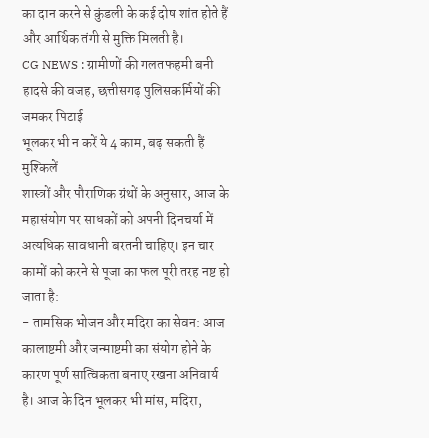का दान करने से कुंडली के कई दोष शांत होते हैं और आर्थिक तंगी से मुक्ति मिलती है।
CG NEWS : ग्रामीणों की गलतफहमी बनी हादसे की वजह, छत्तीसगढ़ पुलिसकर्मियों की जमकर पिटाई
भूलकर भी न करें ये 4 काम, बढ़ सकती हैं मुश्किलें
शास्त्रों और पौराणिक ग्रंथों के अनुसार, आज के महासंयोग पर साधकों को अपनी दिनचर्या में अत्यधिक सावधानी बरतनी चाहिए। इन चार कामों को करने से पूजा का फल पूरी तरह नष्ट हो जाता है:
- तामसिक भोजन और मदिरा का सेवन: आज कालाष्टमी और जन्माष्टमी का संयोग होने के कारण पूर्ण सात्विकता बनाए रखना अनिवार्य है। आज के दिन भूलकर भी मांस, मदिरा,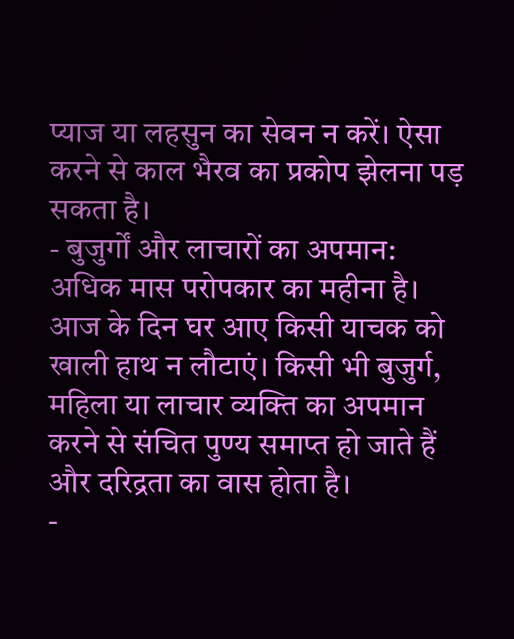प्याज या लहसुन का सेवन न करें। ऐसा करने से काल भैरव का प्रकोप झेलना पड़ सकता है।
- बुजुर्गों और लाचारों का अपमान: अधिक मास परोपकार का महीना है। आज के दिन घर आए किसी याचक को खाली हाथ न लौटाएं। किसी भी बुजुर्ग, महिला या लाचार व्यक्ति का अपमान करने से संचित पुण्य समाप्त हो जाते हैं और दरिद्रता का वास होता है।
-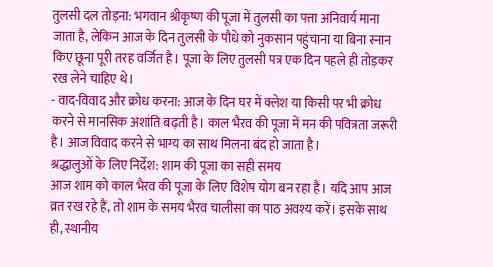तुलसी दल तोड़ना: भगवान श्रीकृष्ण की पूजा में तुलसी का पत्ता अनिवार्य माना जाता है, लेकिन आज के दिन तुलसी के पौधे को नुकसान पहुंचाना या बिना स्नान किए छूना पूरी तरह वर्जित है। पूजा के लिए तुलसी पत्र एक दिन पहले ही तोड़कर रख लेने चाहिए थे।
- वाद-विवाद और क्रोध करना: आज के दिन घर में क्लेश या किसी पर भी क्रोध करने से मानसिक अशांति बढ़ती है। काल भैरव की पूजा में मन की पवित्रता जरूरी है। आज विवाद करने से भाग्य का साथ मिलना बंद हो जाता है।
श्रद्धालुओं के लिए निर्देश: शाम की पूजा का सही समय
आज शाम को काल भैरव की पूजा के लिए विशेष योग बन रहा है। यदि आप आज व्रत रख रहे हैं, तो शाम के समय भैरव चालीसा का पाठ अवश्य करें। इसके साथ ही, स्थानीय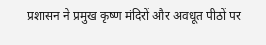प्रशासन ने प्रमुख कृष्ण मंदिरों और अवधूत पीठों पर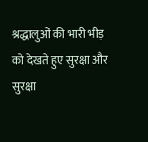श्रद्धालुओं की भारी भीड़ को देखते हुए सुरक्षा और सुरक्षा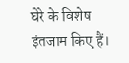घेरे के विशेष इंतजाम किए हैं।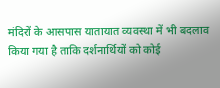मंदिरों के आसपास यातायात व्यवस्था में भी बदलाव किया गया है ताकि दर्शनार्थियों को कोई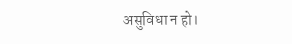असुविधा न हो।